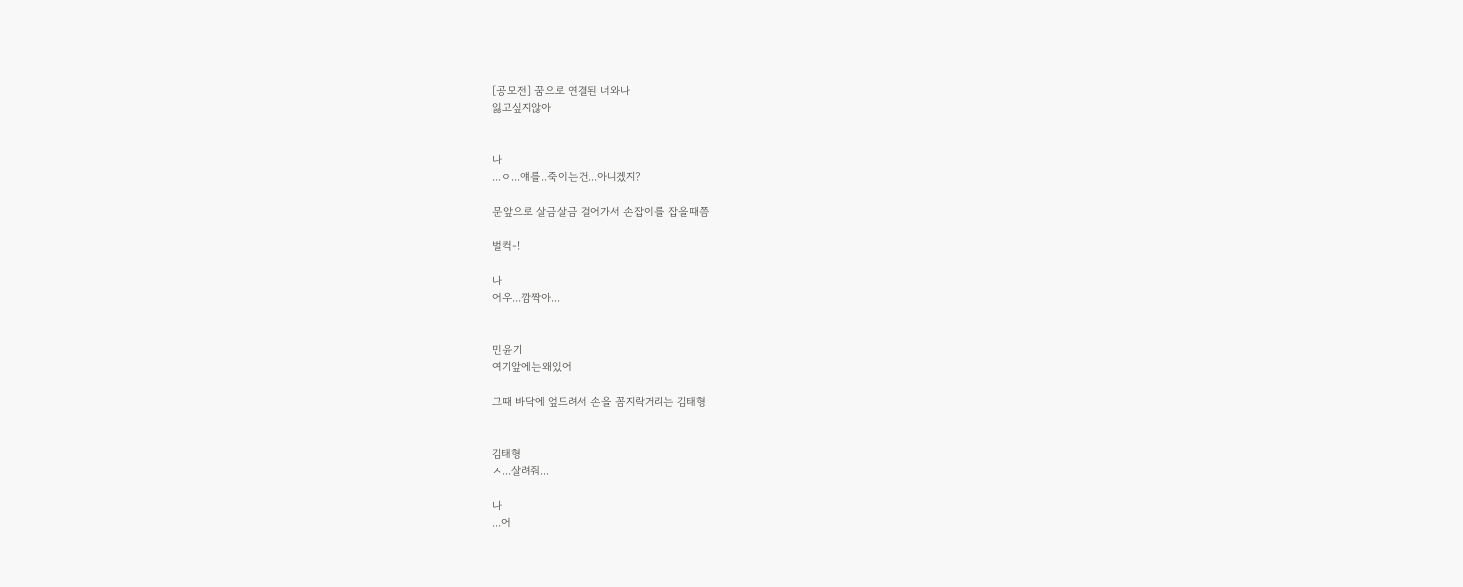[공모전] 꿈으로 연결된 너와나
잃고싶지않아


나
...ㅇ...얘를..죽이는건...아니겠지?

문앞으로 살금살금 걸어가서 손잡이를 잡을때쯤

벌컥-!

나
어우...깜짝아...


민윤기
여기앞에는왜있어

그때 바닥에 엎드려서 손을 꼼지락거리는 김태형


김태형
ㅅ...살려줘...

나
...어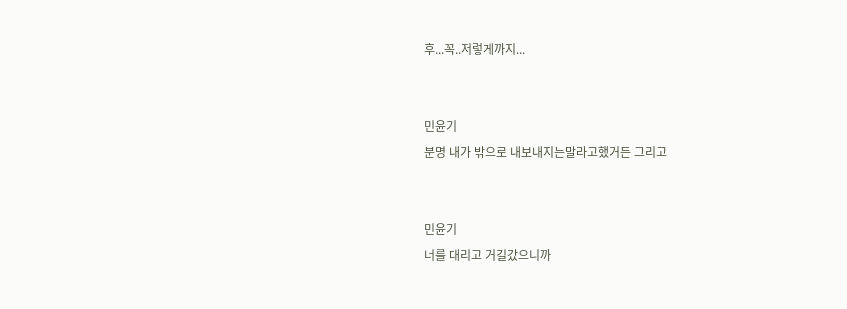후...꼭..저렇게까지...


민윤기
분명 내가 밖으로 내보내지는말라고했거든 그리고


민윤기
너를 대리고 거길갔으니까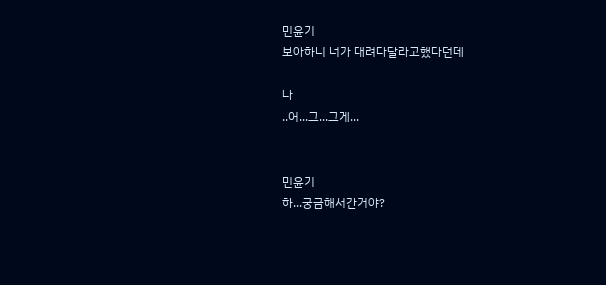민윤기
보아하니 너가 대려다달라고했다던데

나
..어...그...그게...


민윤기
하...궁금해서간거야?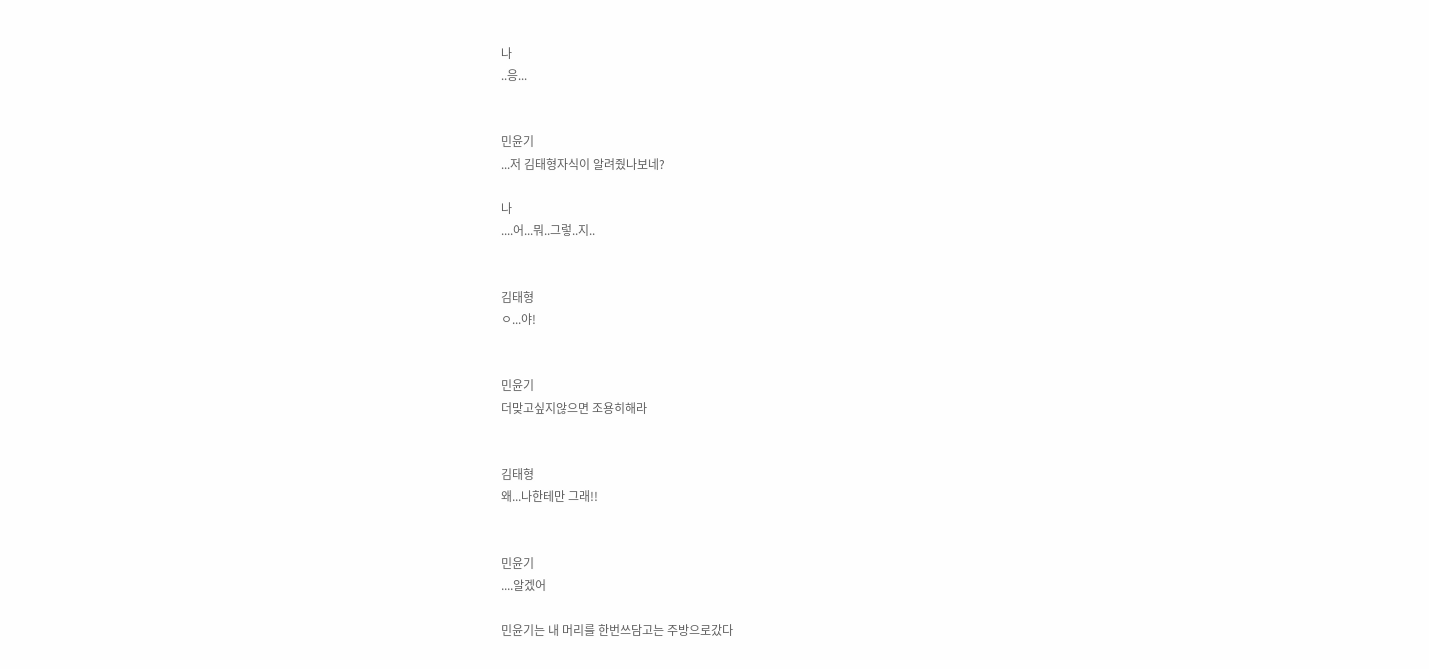나
..응...


민윤기
...저 김태형자식이 알려줬나보네?

나
....어...뭐..그렇..지..


김태형
ㅇ...야!


민윤기
더맞고싶지않으면 조용히해라


김태형
왜...나한테만 그래!!


민윤기
....알겠어

민윤기는 내 머리를 한번쓰담고는 주방으로갔다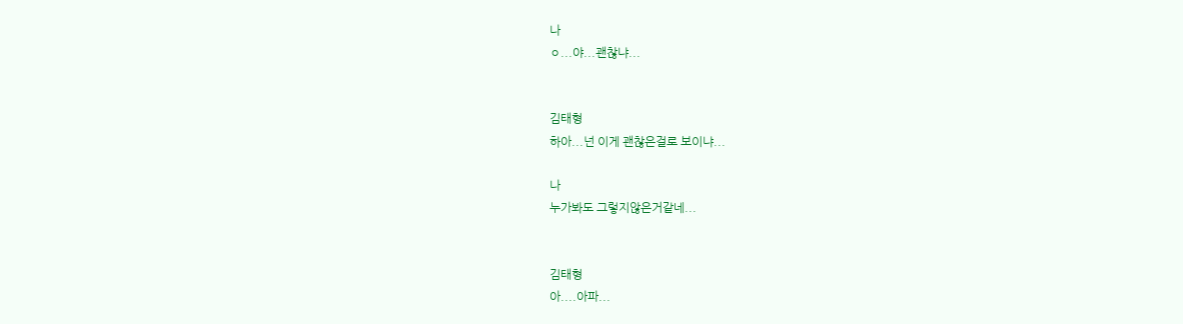나
ㅇ...야...괜찮냐...


김태형
하아...넌 이게 괜찮은걸로 보이냐...

나
누가봐도 그렇지않은거같네...


김태형
아....아파...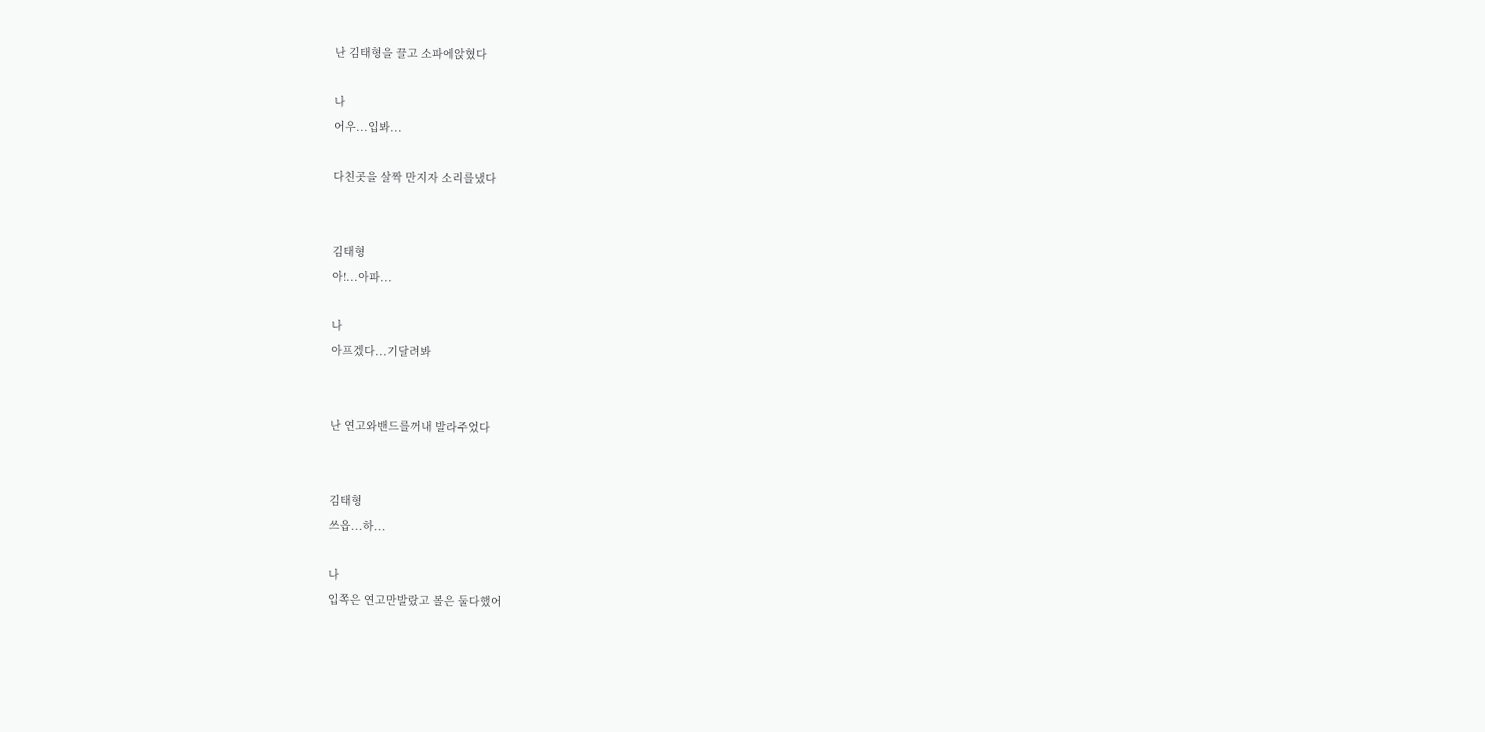난 김태형을 끌고 소파에앉혔다

나
어우...입봐...

다친곳을 살짝 만지자 소리를냈다


김태형
아!...아파...

나
아프겠다...기달려봐


난 연고와밴드를꺼내 발라주었다


김태형
쓰읍...하...

나
입쪽은 연고만발랐고 볼은 둘다했어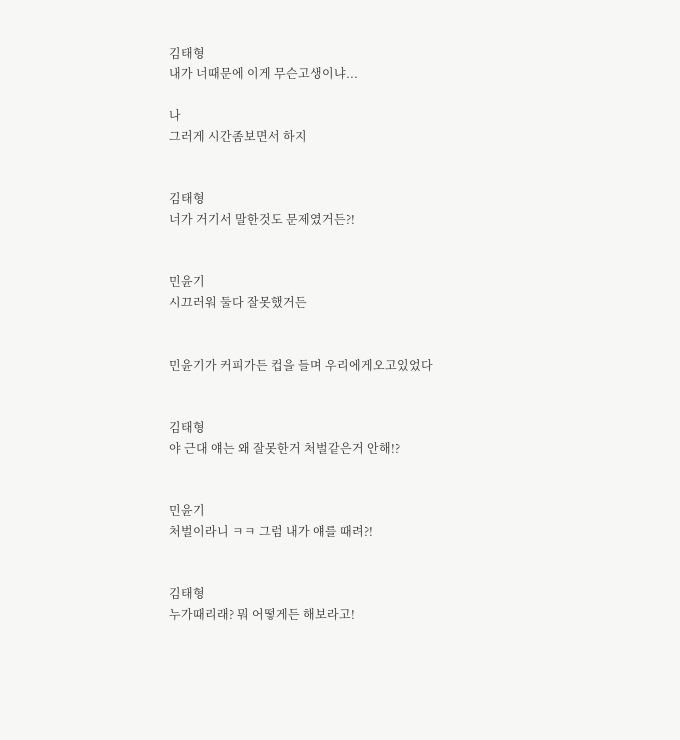김태형
내가 너때문에 이게 무슨고생이냐...

나
그러게 시간좀보면서 하지


김태형
너가 거기서 말한것도 문제였거든?!


민윤기
시끄러워 둘다 잘못했거든


민윤기가 커피가든 컵을 들며 우리에게오고있었다


김태형
야 근대 얘는 왜 잘못한거 처벌같은거 안해!?


민윤기
처벌이라니 ㅋㅋ 그럼 내가 얘를 때려?!


김태형
누가때리래? 뭐 어떻게든 해보라고!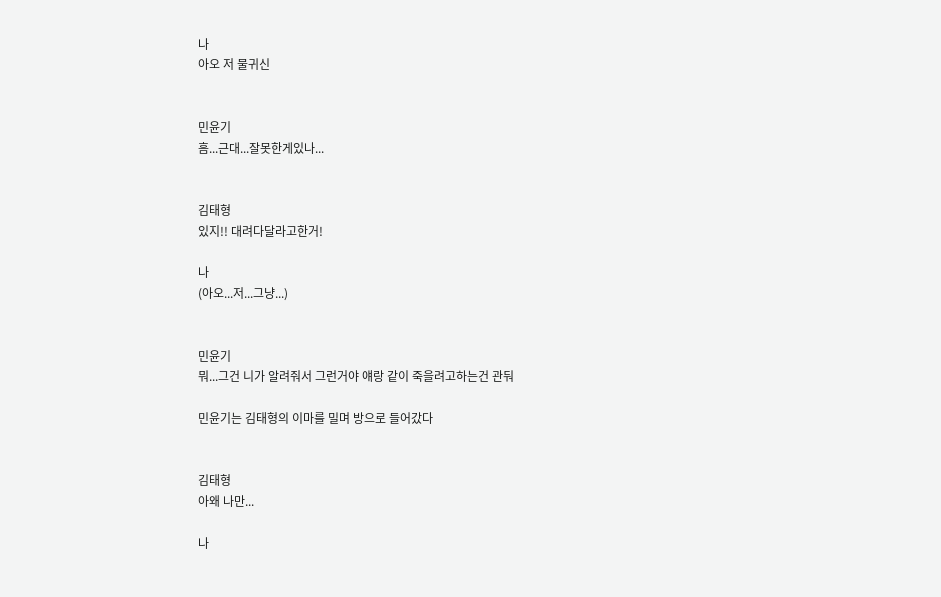나
아오 저 물귀신


민윤기
흠...근대...잘못한게있나...


김태형
있지!! 대려다달라고한거!

나
(아오...저...그냥...)


민윤기
뭐...그건 니가 알려줘서 그런거야 얘랑 같이 죽을려고하는건 관둬

민윤기는 김태형의 이마를 밀며 방으로 들어갔다


김태형
아왜 나만...

나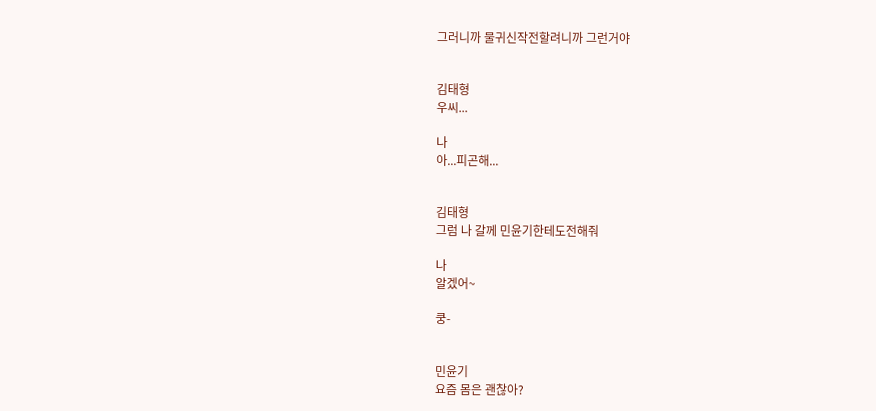그러니까 물귀신작전할려니까 그런거야


김태형
우씨...

나
아...피곤해...


김태형
그럼 나 갈께 민윤기한테도전해줘

나
알겠어~

쿵-


민윤기
요즘 몸은 괜찮아?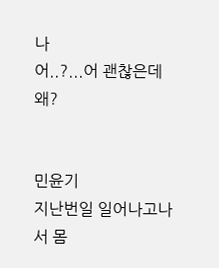나
어..?...어 괜찮은데 왜?


민윤기
지난번일 일어나고나서 몸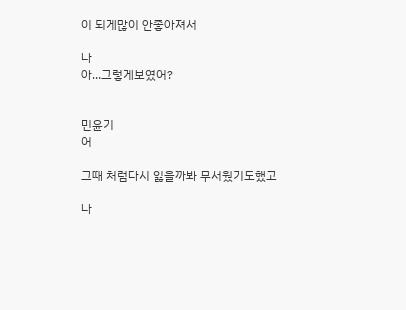이 되게많이 안좋아져서

나
아...그렇게보였어?


민윤기
어

그때 처럼다시 잃을까봐 무서웠기도했고

나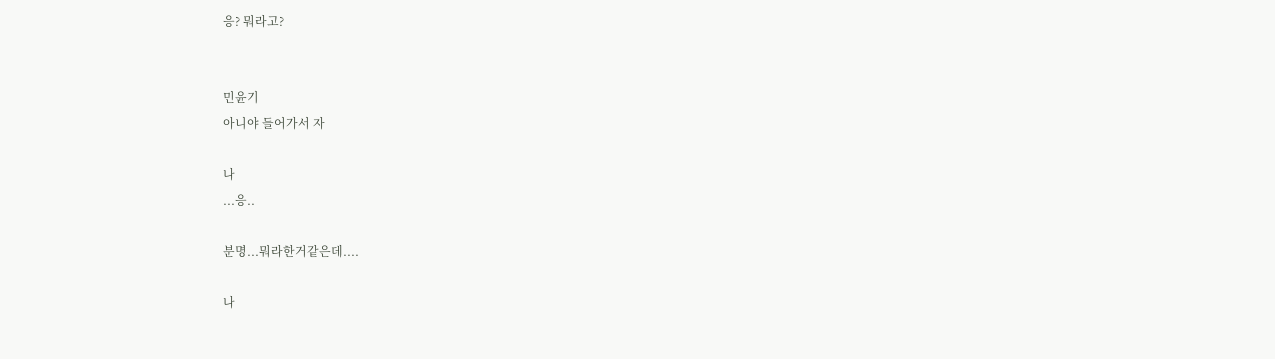응? 뭐라고?


민윤기
아니야 들어가서 자

나
...응..

분명...뭐라한거같은데....

나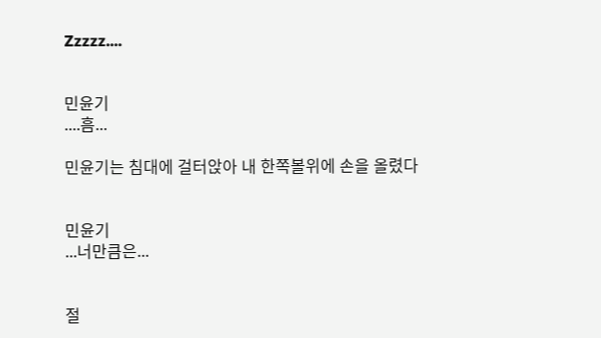Zzzzz....


민윤기
....흠...

민윤기는 침대에 걸터앉아 내 한쪽볼위에 손을 올렸다


민윤기
...너만큼은...


절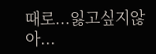때로...잃고싶지않아...